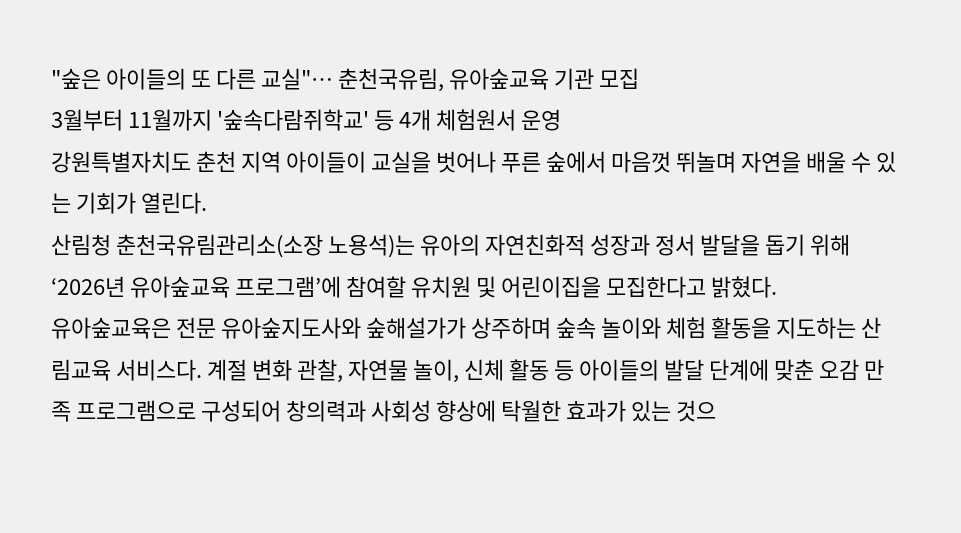"숲은 아이들의 또 다른 교실"… 춘천국유림, 유아숲교육 기관 모집
3월부터 11월까지 '숲속다람쥐학교' 등 4개 체험원서 운영
강원특별자치도 춘천 지역 아이들이 교실을 벗어나 푸른 숲에서 마음껏 뛰놀며 자연을 배울 수 있는 기회가 열린다.
산림청 춘천국유림관리소(소장 노용석)는 유아의 자연친화적 성장과 정서 발달을 돕기 위해 ‘2026년 유아숲교육 프로그램’에 참여할 유치원 및 어린이집을 모집한다고 밝혔다.
유아숲교육은 전문 유아숲지도사와 숲해설가가 상주하며 숲속 놀이와 체험 활동을 지도하는 산림교육 서비스다. 계절 변화 관찰, 자연물 놀이, 신체 활동 등 아이들의 발달 단계에 맞춘 오감 만족 프로그램으로 구성되어 창의력과 사회성 향상에 탁월한 효과가 있는 것으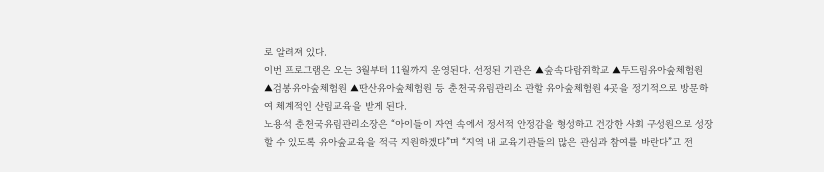로 알려져 있다.
이번 프로그램은 오는 3월부터 11월까지 운영된다. 선정된 기관은 ▲숲속다람쥐학교 ▲두드림유아숲체험원 ▲검봉유아숲체험원 ▲딴산유아숲체험원 등 춘천국유림관리소 관할 유아숲체험원 4곳을 정기적으로 방문하여 체계적인 산림교육을 받게 된다.
노용석 춘천국유림관리소장은 “아이들이 자연 속에서 정서적 안정감을 형성하고 건강한 사회 구성원으로 성장할 수 있도록 유아숲교육을 적극 지원하겠다”며 “지역 내 교육기관들의 많은 관심과 참여를 바란다”고 전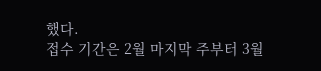했다.
접수 기간은 2월 마지막 주부터 3월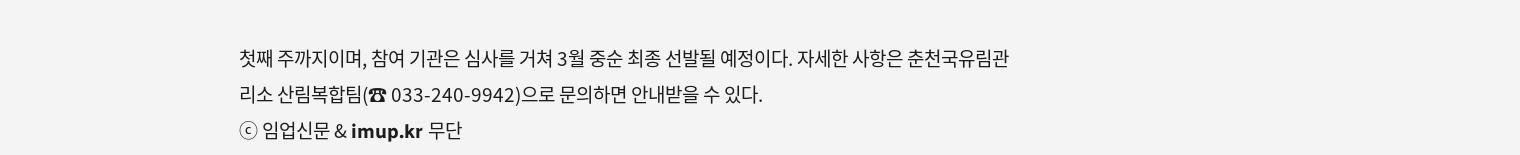첫째 주까지이며, 참여 기관은 심사를 거쳐 3월 중순 최종 선발될 예정이다. 자세한 사항은 춘천국유림관리소 산림복합팀(☎ 033-240-9942)으로 문의하면 안내받을 수 있다.
ⓒ 임업신문 & imup.kr 무단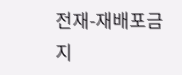전재-재배포금지